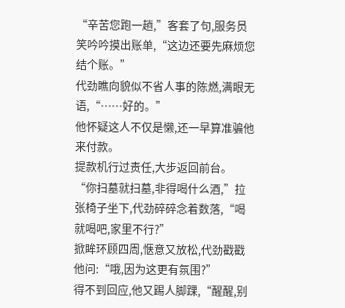“辛苦您跑一趟,”客套了句,服务员笑吟吟摸出账单,“这边还要先麻烦您结个账。”
代劲瞧向貌似不省人事的陈燃,满眼无语,“……好的。”
他怀疑这人不仅是懒,还一早算准骗他来付款。
提款机行过责任,大步返回前台。
“你扫墓就扫墓,非得喝什么酒,”拉张椅子坐下,代劲碎碎念着数落,“喝就喝吧,家里不行?”
掀眸环顾四周,惬意又放松,代劲戳戳他问:“哦,因为这更有氛围?”
得不到回应,他又踢人脚踝,“醒醒,别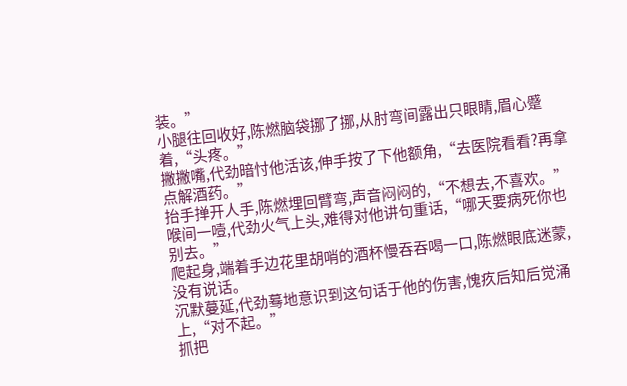装。”
小腿往回收好,陈燃脑袋挪了挪,从肘弯间露出只眼睛,眉心蹙着,“头疼。”
撇撇嘴,代劲暗忖他活该,伸手按了下他额角,“去医院看看?再拿点解酒药。”
抬手掸开人手,陈燃埋回臂弯,声音闷闷的,“不想去,不喜欢。”
喉间一噎,代劲火气上头,难得对他讲句重话,“哪天要病死你也别去。”
爬起身,端着手边花里胡哨的酒杯慢吞吞喝一口,陈燃眼底迷蒙,没有说话。
沉默蔓延,代劲蓦地意识到这句话于他的伤害,愧疚后知后觉涌上,“对不起。”
抓把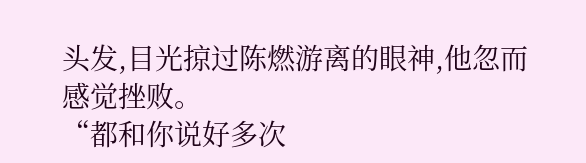头发,目光掠过陈燃游离的眼神,他忽而感觉挫败。
“都和你说好多次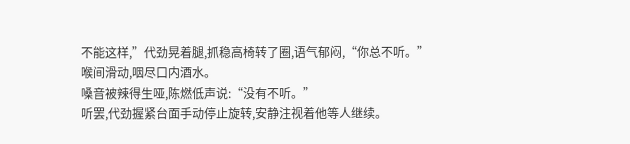不能这样,”代劲晃着腿,抓稳高椅转了圈,语气郁闷,“你总不听。”
喉间滑动,咽尽口内酒水。
嗓音被辣得生哑,陈燃低声说:“没有不听。”
听罢,代劲握紧台面手动停止旋转,安静注视着他等人继续。